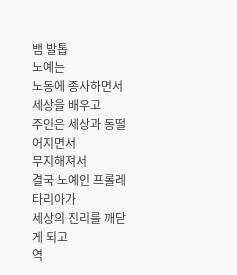뱀 발톱
노예는
노동에 종사하면서
세상을 배우고
주인은 세상과 동떨어지면서
무지해져서
결국 노예인 프롤레타리아가
세상의 진리를 깨닫게 되고
역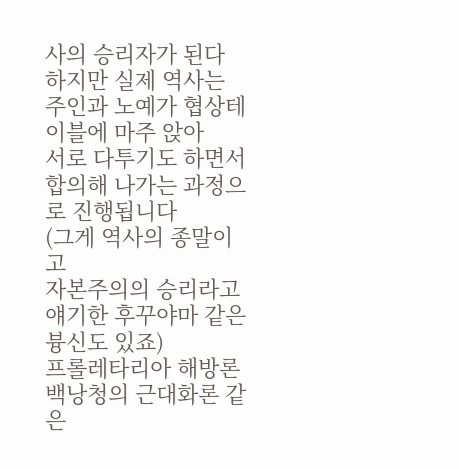사의 승리자가 된다
하지만 실제 역사는
주인과 노예가 협상테이블에 마주 앉아
서로 다투기도 하면서
합의해 나가는 과정으로 진행됩니다
(그게 역사의 종말이고
자본주의의 승리라고 얘기한 후꾸야마 같은 븅신도 있죠)
프롤레타리아 해방론
백낭청의 근대화론 같은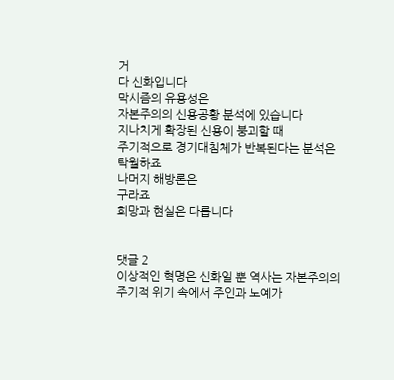거
다 신화입니다
막시즘의 유용성은
자본주의의 신용공황 분석에 있습니다
지나치게 확장된 신용이 붕괴할 때
주기적으로 경기대침체가 반복된다는 분석은
탁월하죠
나머지 해방론은
구라죠
희망과 현실은 다릅니다


댓글 2
이상적인 혁명은 신화일 뿐 역사는 자본주의의 주기적 위기 속에서 주인과 노예가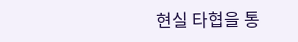현실 타협을 통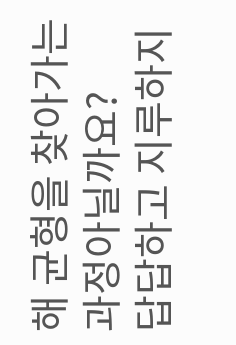해 균형을 찾아가는 과정아닐까요?
답답하고 지루하지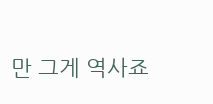만 그게 역사죠